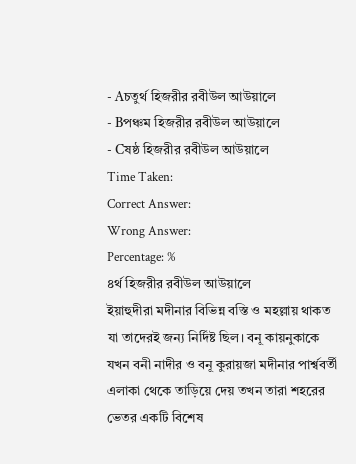- Aচতুর্থ হিজরীর রবীউল আউয়ালে
- Bপঞ্চম হিজরীর রবীউল আউয়ালে
- Cষষ্ঠ হিজরীর রবীউল আউয়ালে
Time Taken:
Correct Answer:
Wrong Answer:
Percentage: %
৪র্থ হিজরীর রবীউল আউয়ালে
ইয়াহুদীরা মদীনার বিভিন্ন বস্তি ও মহল্লায় থাকত যা তাদেরই জন্য নির্দিষ্ট ছিল। বনূ কায়নুকাকে যখন বনী নাদীর ও বনূ কুরায়জা মদীনার পার্শ্ববর্তী এলাকা থেকে তাড়িয়ে দেয় তখন তারা শহরের ভেতর একটি বিশেষ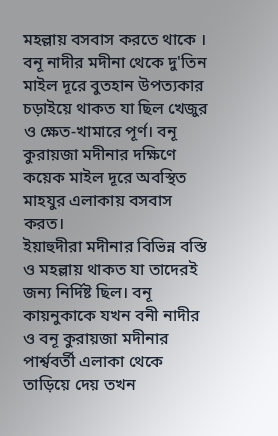মহল্লায় বসবাস করতে থাকে । বনূ নাদীর মদীনা থেকে দু'তিন মাইল দূরে বুতহান উপত্যকার চড়াইয়ে থাকত যা ছিল খেজুর ও ক্ষেত-খামারে পূর্ণ। বনূ কুরায়জা মদীনার দক্ষিণে কয়েক মাইল দূরে অবস্থিত মাহযুর এলাকায় বসবাস করত।
ইয়াহুদীরা মদীনার বিভিন্ন বস্তি ও মহল্লায় থাকত যা তাদেরই জন্য নির্দিষ্ট ছিল। বনূ কায়নুকাকে যখন বনী নাদীর ও বনূ কুরায়জা মদীনার পার্শ্ববর্তী এলাকা থেকে তাড়িয়ে দেয় তখন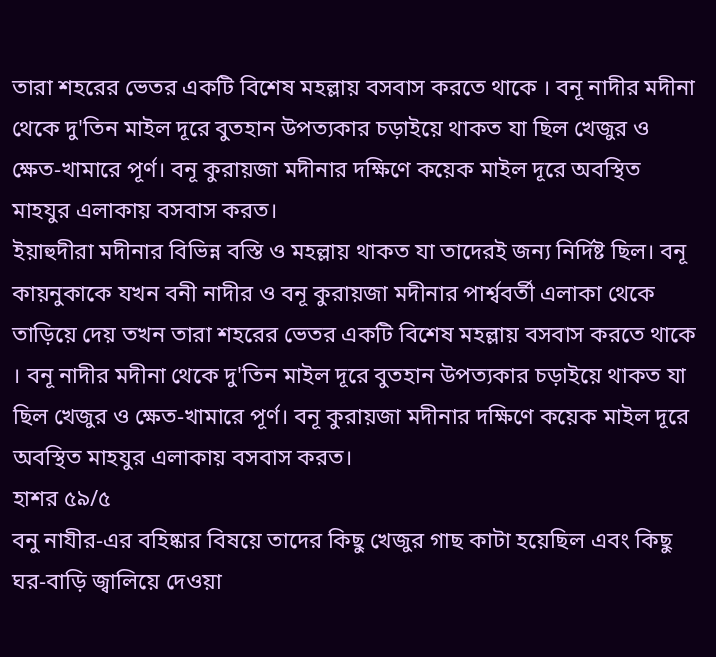তারা শহরের ভেতর একটি বিশেষ মহল্লায় বসবাস করতে থাকে । বনূ নাদীর মদীনা থেকে দু'তিন মাইল দূরে বুতহান উপত্যকার চড়াইয়ে থাকত যা ছিল খেজুর ও ক্ষেত-খামারে পূর্ণ। বনূ কুরায়জা মদীনার দক্ষিণে কয়েক মাইল দূরে অবস্থিত মাহযুর এলাকায় বসবাস করত।
ইয়াহুদীরা মদীনার বিভিন্ন বস্তি ও মহল্লায় থাকত যা তাদেরই জন্য নির্দিষ্ট ছিল। বনূ কায়নুকাকে যখন বনী নাদীর ও বনূ কুরায়জা মদীনার পার্শ্ববর্তী এলাকা থেকে তাড়িয়ে দেয় তখন তারা শহরের ভেতর একটি বিশেষ মহল্লায় বসবাস করতে থাকে । বনূ নাদীর মদীনা থেকে দু'তিন মাইল দূরে বুতহান উপত্যকার চড়াইয়ে থাকত যা ছিল খেজুর ও ক্ষেত-খামারে পূর্ণ। বনূ কুরায়জা মদীনার দক্ষিণে কয়েক মাইল দূরে অবস্থিত মাহযুর এলাকায় বসবাস করত।
হাশর ৫৯/৫
বনু নাযীর-এর বহিষ্কার বিষয়ে তাদের কিছু খেজুর গাছ কাটা হয়েছিল এবং কিছু ঘর-বাড়ি জ্বালিয়ে দেওয়া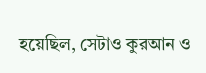হয়েছিল, সেটাও কুরআন ও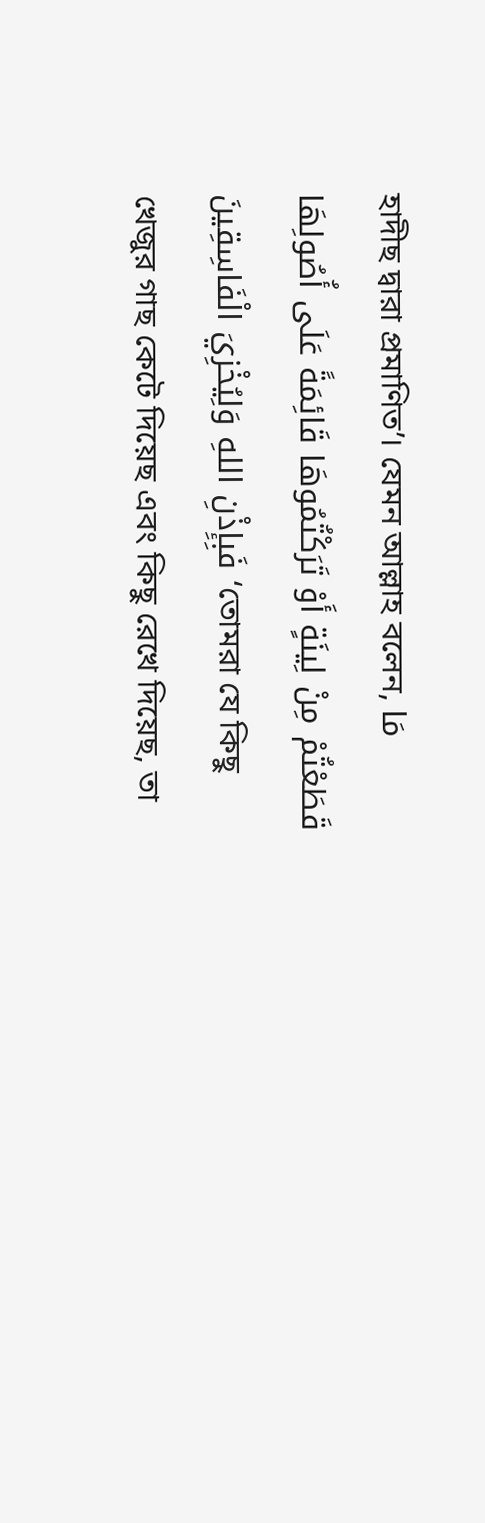হাদীছ দ্বারা প্রমাণিত’। যেমন আল্লাহ বলেন, مَا قَطَعْتُمْ مِنْ لِينَةٍ أَوْ تَرَكْتُمُوهَا قَائِمَةً عَلَى أُصُولِهَا فَبِإِذْنِ اللهِ وَلِيُخْزِيَ الْفَاسِقِينَ ‘তোমরা যে কিছু খেজুর গাছ কেটে দিয়েছ এবং কিছু রেখে দিয়েছ, তা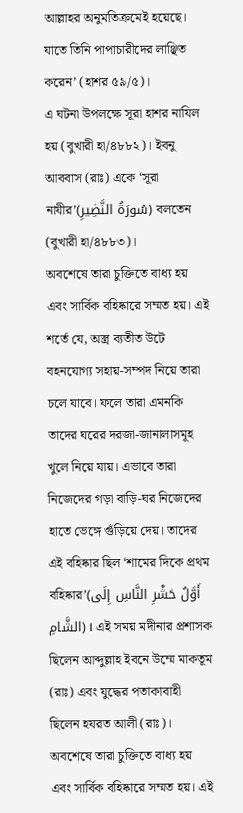আল্লাহর অনুমতিক্রমেই হয়েছে। যাতে তিনি পাপাচারীদের লাঞ্ছিত করেন’ (হাশর ৫৯/৫)।
এ ঘটনা উপলক্ষে সূরা হাশর নাযিল হয় (বুখারী হা/৪৮৮২)। ইবনু আববাস (রাঃ) একে ‘সূরা নাযীর’(سُورَةُ النَّضِيرِ) বলতেন (বুখারী হা/৪৮৮৩)।
অবশেষে তারা চুক্তিতে বাধ্য হয় এবং সার্বিক বহিষ্কারে সম্মত হয়। এই শর্তে যে, অস্ত্র ব্যতীত উটে বহনযোগ্য সহায়-সম্পদ নিয়ে তারা চলে যাবে। ফলে তারা এমনকি তাদের ঘরের দরজা-জানালাসমূহ খুলে নিয়ে যায়। এভাবে তারা নিজেদের গড়া বাড়ি-ঘর নিজেদের হাতে ভেঙ্গে গুঁড়িয়ে দেয়। তাদের এই বহিষ্কার ছিল ‘শামের দিকে প্রথম বহিষ্কার’(أَوَّلُ حَشْرِ النَّاسِ إِلَى الشَّامِ)। এই সময় মদীনার প্রশাসক ছিলেন আব্দুল্লাহ ইবনে উম্মে মাকতূম (রাঃ) এবং যুদ্ধের পতাকাবাহী ছিলেন হযরত আলী (রাঃ)।
অবশেষে তারা চুক্তিতে বাধ্য হয় এবং সার্বিক বহিষ্কারে সম্মত হয়। এই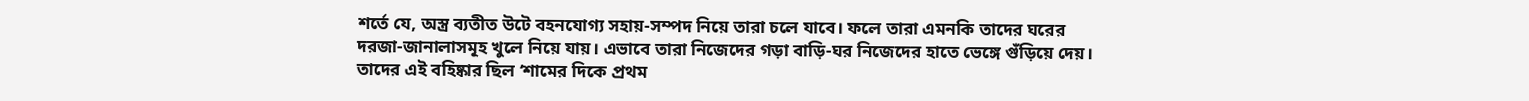শর্তে যে, অস্ত্র ব্যতীত উটে বহনযোগ্য সহায়-সম্পদ নিয়ে তারা চলে যাবে। ফলে তারা এমনকি তাদের ঘরের দরজা-জানালাসমূহ খুলে নিয়ে যায়। এভাবে তারা নিজেদের গড়া বাড়ি-ঘর নিজেদের হাতে ভেঙ্গে গুঁড়িয়ে দেয়। তাদের এই বহিষ্কার ছিল ‘শামের দিকে প্রথম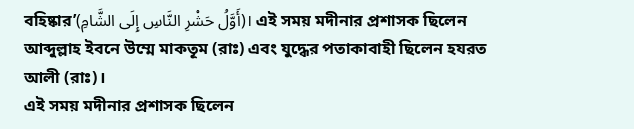বহিষ্কার’(أَوَّلُ حَشْرِ النَّاسِ إِلَى الشَّامِ)। এই সময় মদীনার প্রশাসক ছিলেন আব্দুল্লাহ ইবনে উম্মে মাকতূম (রাঃ) এবং যুদ্ধের পতাকাবাহী ছিলেন হযরত আলী (রাঃ)।
এই সময় মদীনার প্রশাসক ছিলেন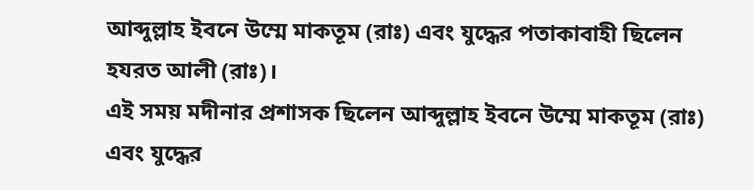আব্দুল্লাহ ইবনে উম্মে মাকতূম (রাঃ) এবং যুদ্ধের পতাকাবাহী ছিলেন হযরত আলী (রাঃ)।
এই সময় মদীনার প্রশাসক ছিলেন আব্দুল্লাহ ইবনে উম্মে মাকতূম (রাঃ) এবং যুদ্ধের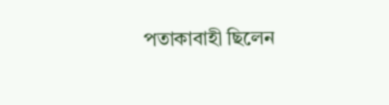পতাকাবাহী ছিলেন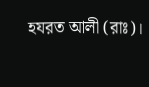হযরত আলী (রাঃ)।